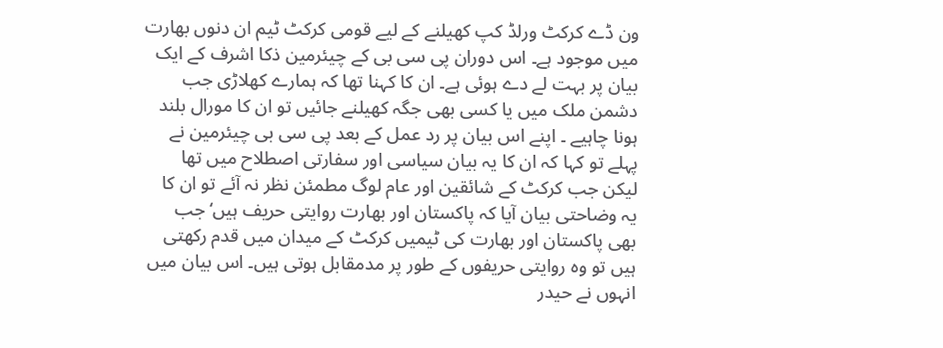ون ڈے کرکٹ ورلڈ کپ کھیلنے کے لیے قومی کرکٹ ٹیم ان دنوں بھارت میں موجود ہے۔ اس دوران پی سی بی کے چیئرمین ذکا اشرف کے ایک بیان پر بہت لے دے ہوئی ہے۔ ان کا کہنا تھا کہ ہمارے کھلاڑی جب دشمن ملک میں یا کسی بھی جگہ کھیلنے جائیں تو ان کا مورال بلند ہونا چاہیے ۔ اپنے اس بیان پر رد عمل کے بعد پی سی بی چیئرمین نے پہلے تو کہا کہ ان کا یہ بیان سیاسی اور سفارتی اصطلاح میں تھا لیکن جب کرکٹ کے شائقین اور عام لوگ مطمئن نظر نہ آئے تو ان کا یہ وضاحتی بیان آیا کہ پاکستان اور بھارت روایتی حریف ہیں‘جب بھی پاکستان اور بھارت کی ٹیمیں کرکٹ کے میدان میں قدم رکھتی ہیں تو وہ روایتی حریفوں کے طور پر مدمقابل ہوتی ہیں۔ اس بیان میں انہوں نے حیدر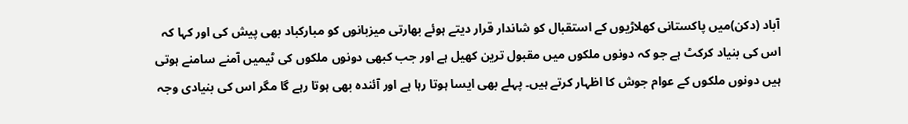آباد (دکن)میں پاکستانی کھلاڑیوں کے استقبال کو شاندار قرار دیتے ہوئے بھارتی میزبانوں کو مبارکباد بھی پیش کی اور کہا کہ اس کی بنیاد کرکٹ ہے جو کہ دونوں ملکوں میں مقبول ترین کھیل ہے اور جب کبھی دونوں ملکوں کی ٹیمیں آمنے سامنے ہوتی ہیں دونوں ملکوں کے عوام جوش کا اظہار کرتے ہیں۔ پہلے بھی ایسا ہوتا رہا ہے اور آئندہ بھی ہوتا رہے گا مگر اس کی بنیادی وجہ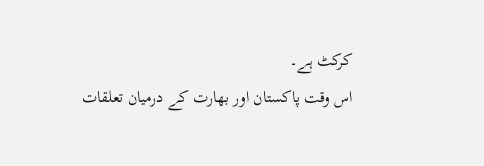کرکٹ ہے۔
اس وقت پاکستان اور بھارت کے درمیان تعلقات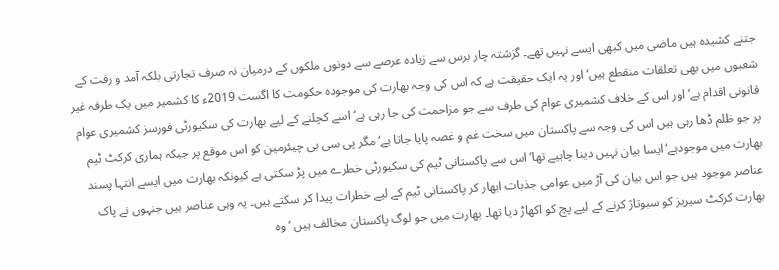جتنے کشیدہ ہیں ماضی میں کبھی ایسے نہیں تھے۔ گزشتہ چار برس سے زیادہ عرصے سے دونوں ملکوں کے درمیان نہ صرف تجارتی بلکہ آمد و رفت کے شعبوں میں بھی تعلقات منقطع ہیں‘ اور یہ ایک حقیقت ہے کہ اس کی وجہ بھارت کی موجودہ حکومت کا اگست 2019ء کا کشمیر میں یک طرفہ غیر قانونی اقدام ہے‘ اور اس کے خلاف کشمیری عوام کی طرف سے جو مزاحمت کی جا رہی ہے‘ اسے کچلنے کے لیے بھارت کی سکیورٹی فورسز کشمیری عوام پر جو ظلم ڈھا رہی ہیں اس کی وجہ سے پاکستان میں سخت غم و غصہ پایا جاتا ہے‘ مگر پی سی بی چیئرمین کو اس موقع پر جبکہ ہماری کرکٹ ٹیم بھارت میں موجودہے‘ایسا بیان نہیں دینا چاہیے تھا‘ اس سے پاکستانی ٹیم کی سکیورٹی خطرے میں پڑ سکتی ہے کیونکہ بھارت میں ایسے انتہا پسند عناصر موجود ہیں جو اس بیان کی آڑ میں عوامی جذبات ابھار کر پاکستانی ٹیم کے لیے خطرات پیدا کر سکتے ہیں۔ یہ وہی عناصر ہیں جنہوں نے پاک بھارت کرکٹ سیریز کو سبوتاژ کرنے کے لیے پچ کو اکھاڑ دیا تھا۔ بھارت میں جو لوگ پاکستان مخالف ہیں ‘ وہ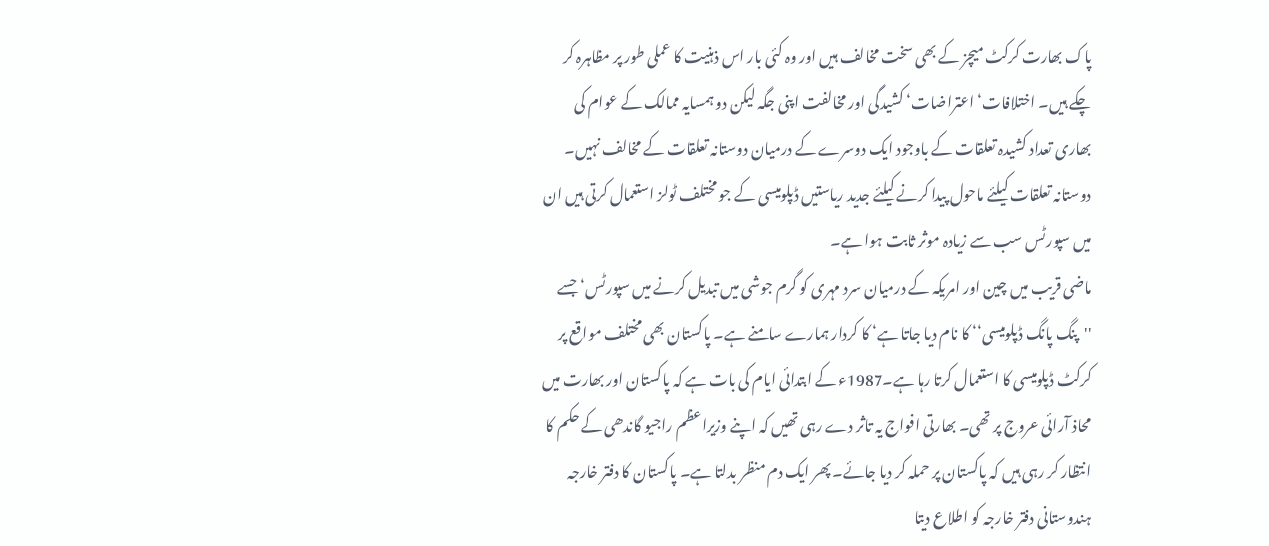پاک بھارت کرکٹ میچز کے بھی سخت مخالف ہیں اور وہ کئی بار اس ذہنیت کا عملی طور پر مظاہرہ کر چکے ہیں۔ اختلافات‘ اعتراضات‘ کشیدگی اور مخالفت اپنی جگہ لیکن دو ہمسایہ ممالک کے عوام کی بھاری تعداد کشیدہ تعلقات کے باوجود ایک دوسرے کے درمیان دوستانہ تعلقات کے مخالف نہیں۔ دوستانہ تعلقات کیلئے ماحول پیدا کرنے کیلئے جدید ریاستیں ڈپلومیسی کے جو مختلف ٹولز استعمال کرتی ہیں ان میں سپورٹس سب سے زیادہ موثر ثابت ہوا ہے۔
ماضی قریب میں چین اور امریکہ کے درمیان سرد مہری کو گرم جوشی میں تبدیل کرنے میں سپورٹس‘ جسے ''پنگ پانگ ڈپلومیسی‘‘ کا نام دیا جاتا ہے‘ کا کردار ہمارے سامنے ہے۔ پاکستان بھی مختلف مواقع پر کرکٹ ڈپلومیسی کا استعمال کرتا رہا ہے۔1987ء کے ابتدائی ایام کی بات ہے کہ پاکستان اور بھارت میں محاذ آرائی عروج پر تھی۔ بھارتی افواج یہ تاثر دے رہی تھیں کہ اپنے وزیراعظم راجیو گاندھی کے حکم کا انتظار کر رہی ہیں کہ پاکستان پر حملہ کر دیا جائے۔ پھر ایک دم منظر بدلتا ہے۔ پاکستان کا دفتر خارجہ ہندوستانی دفتر خارجہ کو اطلاع دیتا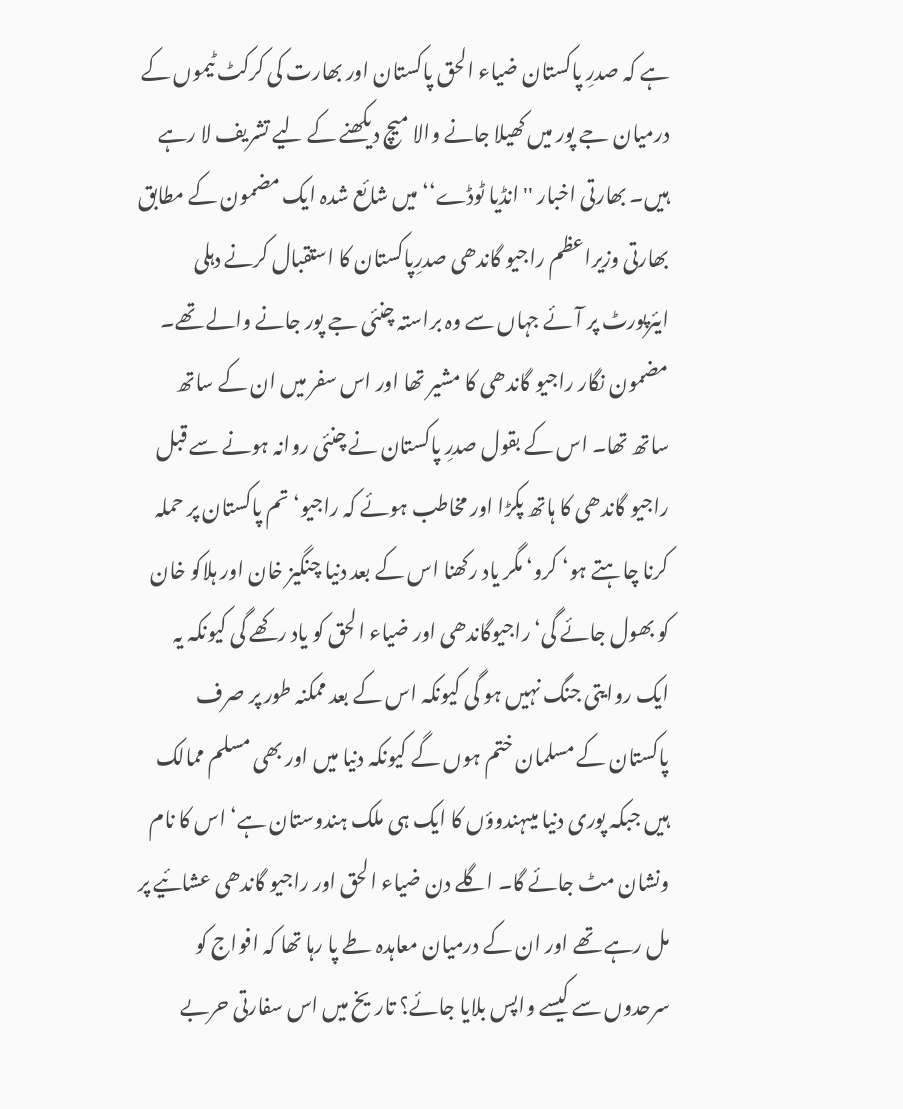ہے کہ صدرِ پاکستان ضیاء الحق پاکستان اور بھارت کی کرکٹ ٹیموں کے درمیان جے پور میں کھیلا جانے والا میچ دیکھنے کے لیے تشریف لا رہے ہیں۔ بھارتی اخبار ''انڈیا ٹوڈے‘‘ میں شائع شدہ ایک مضمون کے مطابق بھارتی وزیراعظم راجیو گاندھی صدرِپاکستان کا استقبال کرنے دہلی ایئرپورٹ پر آئے جہاں سے وہ براستہ چنئی جے پور جانے والے تھے۔ مضمون نگار راجیو گاندھی کا مشیر تھا اور اس سفر میں ان کے ساتھ ساتھ تھا۔ اس کے بقول صدرِ پاکستان نے چنئی روانہ ہونے سے قبل راجیو گاندھی کا ہاتھ پکڑا اور مخاطب ہوئے کہ راجیو‘ تم پاکستان پر حملہ کرنا چاہتے ہو‘ کرو‘ مگر یاد رکھنا اس کے بعد دنیا چنگیز خان اور ہلاکو خان کو بھول جائے گی‘ راجیوگاندھی اور ضیاء الحق کو یاد رکھے گی کیونکہ یہ ایک روایتی جنگ نہیں ہو گی کیونکہ اس کے بعد ممکنہ طور پر صرف پاکستان کے مسلمان ختم ہوں گے کیونکہ دنیا میں اور بھی مسلم ممالک ہیں جبکہ پوری دنیا میںہندوؤں کا ایک ہی ملک ہندوستان ہے‘ اس کا نام ونشان مٹ جائے گا۔ اگلے دن ضیاء الحق اور راجیو گاندھی عشائیے پر مل رہے تھے اور ان کے درمیان معاہدہ طے پا رہا تھا کہ افواج کو سرحدوں سے کیسے واپس بلایا جائے؟ تاریخ میں اس سفارتی حربے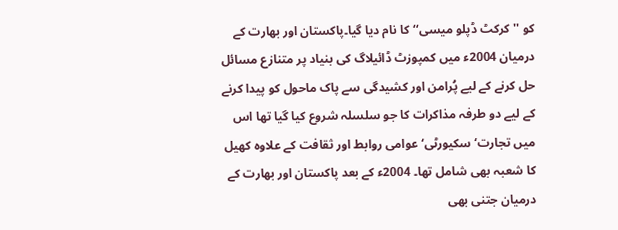کو ''کرکٹ ڈپلو میسی‘‘کا نام دیا گیا۔پاکستان اور بھارت کے درمیان 2004ء میں کمپوزٹ ڈائیلاگ کی بنیاد پر متنازع مسائل حل کرنے کے لیے پُرامن اور کشیدگی سے پاک ماحول کو پیدا کرنے کے لیے دو طرفہ مذاکرات کا جو سلسلہ شروع کیا گیا تھا اس میں تجارت‘ سکیورٹی‘ عوامی روابط اور ثقافت کے علاوہ کھیل کا شعبہ بھی شامل تھا۔ 2004ء کے بعد پاکستان اور بھارت کے درمیان جتنی بھی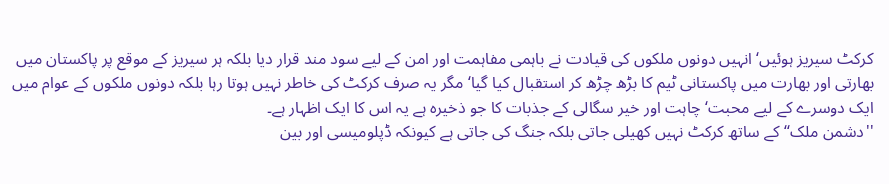کرکٹ سیریز ہوئیں‘ انہیں دونوں ملکوں کی قیادت نے باہمی مفاہمت اور امن کے لیے سود مند قرار دیا بلکہ ہر سیریز کے موقع پر پاکستان میں بھارتی اور بھارت میں پاکستانی ٹیم کا بڑھ چڑھ کر استقبال کیا گیا‘ مگر یہ صرف کرکٹ کی خاطر نہیں ہوتا رہا بلکہ دونوں ملکوں کے عوام میں ایک دوسرے کے لیے محبت‘ چاہت اور خیر سگالی کے جذبات کا جو ذخیرہ ہے یہ اس کا ایک اظہار ہے۔
''دشمن ملک‘‘ کے ساتھ کرکٹ نہیں کھیلی جاتی بلکہ جنگ کی جاتی ہے کیونکہ ڈپلومیسی اور بین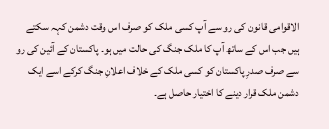الاقوامی قانون کی رو سے آپ کسی ملک کو صرف اس وقت دشمن کہہ سکتے ہیں جب اس کے ساتھ آپ کا ملک جنگ کی حالت میں ہو۔ پاکستان کے آئین کی رو سے صرف صدرِ پاکستان کو کسی ملک کے خلاف اعلانِ جنگ کرکے اسے ایک دشمن ملک قرار دینے کا اختیار حاصل ہے۔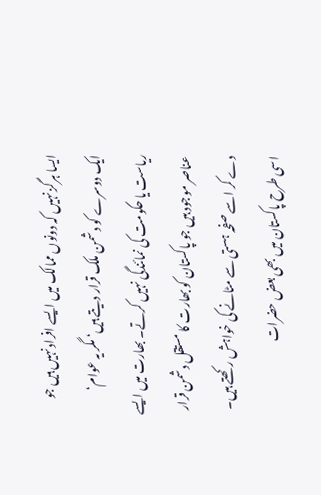ایسا ہرگز نہیں کہ دونوں ممالک میں ایسے افراد نہیں ہیں جو ایک دوسرے کو دشمن ملک قرار دیتے ہیں‘ مگر یہ عوام‘ ریاست یا حکومت کی نمائندگی نہیں کرتے۔ بھارت میں ایسے عناصر موجود ہیں جو پاکستان کو بھارت کا مستقل دشمن قرار دے کر اسے صفحہ ہستی سے مٹانے کی خواہش رکھتے ہیں۔ اسی طرح پاکستان میں بھی بعض حضرات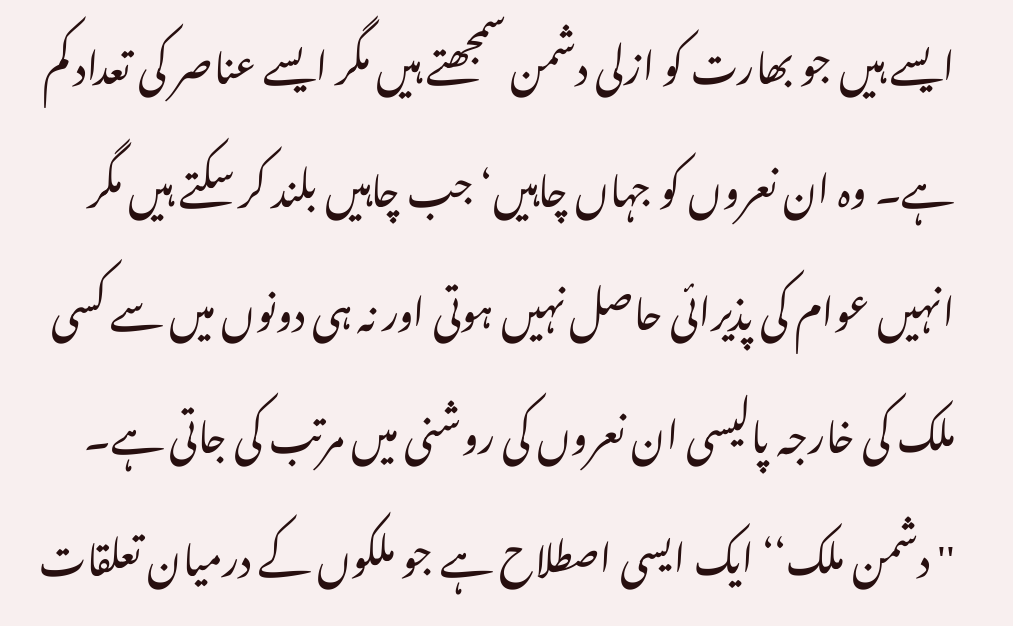ایسے ہیں جو بھارت کو ازلی دشمن سمجھتے ہیں مگر ایسے عناصر کی تعداد کم ہے۔ وہ ان نعروں کو جہاں چاہیں‘ جب چاہیں بلند کر سکتے ہیں مگر انہیں عوام کی پذیرائی حاصل نہیں ہوتی اور نہ ہی دونوں میں سے کسی ملک کی خارجہ پالیسی ان نعروں کی روشنی میں مرتب کی جاتی ہے۔
''دشمن ملک‘‘ ایک ایسی اصطلاح ہے جو ملکوں کے درمیان تعلقات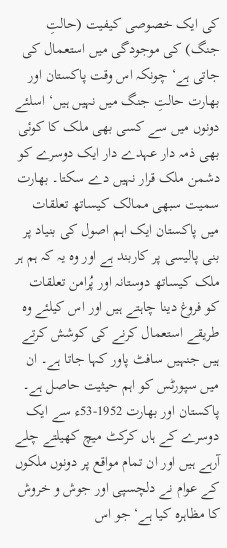کی ایک خصوصی کیفیت (حالتِ جنگ) کی موجودگی میں استعمال کی جاتی ہے‘ چونکہ اس وقت پاکستان اور بھارت حالتِ جنگ میں نہیں ہیں‘ اسلئے دونوں میں سے کسی بھی ملک کا کوئی بھی ذمہ دار عہدے دار ایک دوسرے کو دشمن ملک قرار نہیں دے سکتا۔ بھارت سمیت سبھی ممالک کیساتھ تعلقات میں پاکستان ایک اہم اصول کی بنیاد پر بنی پالیسی پر کاربند ہے اور وہ یہ کہ ہم ہر ملک کیساتھ دوستانہ اور پُرامن تعلقات کو فروغ دینا چاہتے ہیں اور اس کیلئے وہ طریقے استعمال کرنے کی کوشش کرتے ہیں جنہیں سافٹ پاور کہا جاتا ہے۔ ان میں سپورٹس کو اہم حیثیت حاصل ہے۔ پاکستان اور بھارت 1952-53ء سے ایک دوسرے کے ہاں کرکٹ میچ کھیلتے چلے آرہے ہیں اور ان تمام مواقع پر دونوں ملکوں کے عوام نے دلچسپی اور جوش و خروش کا مظاہرہ کیا ہے‘ جو اس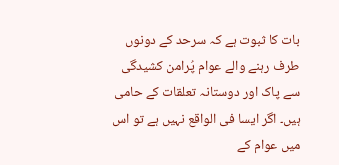بات کا ثبوت ہے کہ سرحد کے دونوں طرف رہنے والے عوام پُرامن کشیدگی سے پاک اور دوستانہ تعلقات کے حامی ہیں۔ اگر ایسا فی الواقع نہیں ہے تو اس میں عوام کے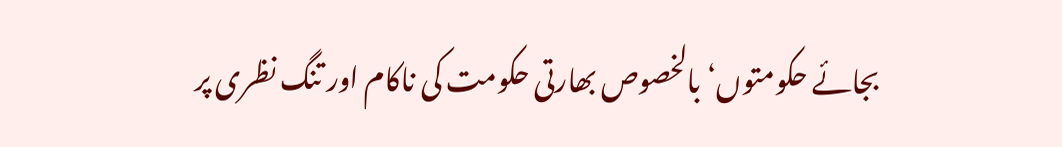بجائے حکومتوں‘ بالخصوص بھارتی حکومت کی ناکام اور تنگ نظری پر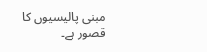مبنی پالیسیوں کا قصور ہے۔